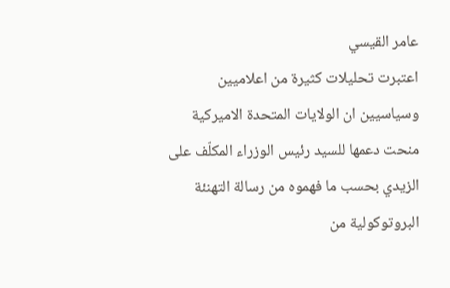عامر القيسي
اعتبرت تحليلات كثيرة من اعلاميين وسياسيين ان الولايات المتحدة الاميركية منحت دعمها للسيد رئيس الوزراء المكلّف على الزيدي بحسب ما فهموه من رسالة التهنئة البروتوكولية من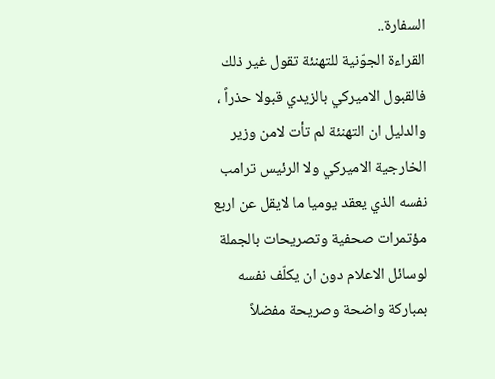السفارة..
القراءة الجوّنية للتهنئة تقول غير ذلك فالقبول الاميركي بالزيدي قبولا حذراً ، والدليل ان التهنئة لم تأت لامن وزير الخارجية الاميركي ولا الرئيس ترامب نفسه الذي يعقد يوميا ما لايقل عن اربع مؤتمرات صحفية وتصريحات بالجملة لوسائل الاعلام دون ان يكلّف نفسه بمباركة واضحة وصريحة مفضلاً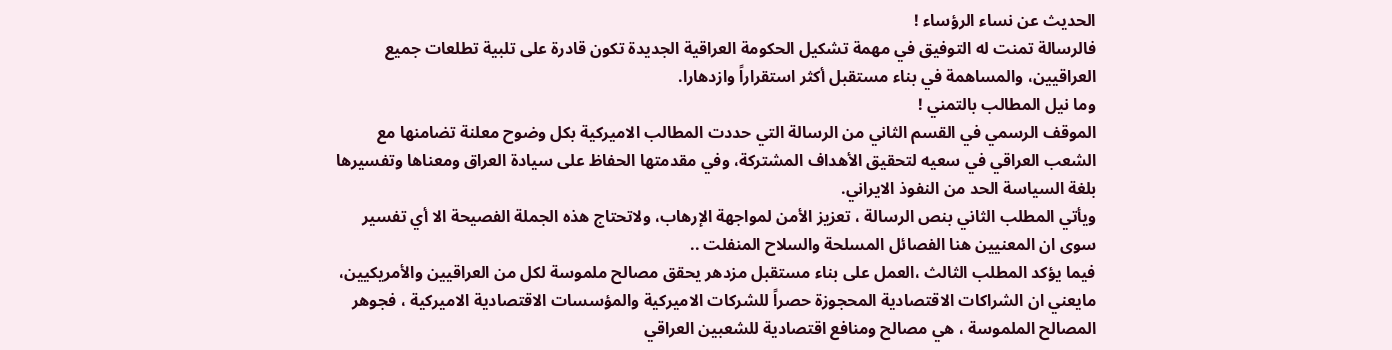الحديث عن نساء الرؤساء !
فالرسالة تمنت له التوفيق في مهمة تشكيل الحكومة العراقية الجديدة تكون قادرة على تلبية تطلعات جميع العراقيين، والمساهمة في بناء مستقبل أكثر استقراراً وازدهارا.
وما نيل المطالب بالتمني !
الموقف الرسمي في القسم الثاني من الرسالة التي حددت المطالب الاميركية بكل وضوح معلنة تضامنها مع الشعب العراقي في سعيه لتحقيق الأهداف المشتركة، وفي مقدمتها الحفاظ على سيادة العراق ومعناها وتفسيرها بلغة السياسة الحد من النفوذ الايراني.
ويأتي المطلب الثاني بنص الرسالة ، تعزيز الأمن لمواجهة الإرهاب، ولاتحتاج هذه الجملة الفصيحة الا أي تفسير سوى ان المعنيين هنا الفصائل المسلحة والسلاح المنفلت ..
فيما يؤكد المطلب الثالث ،العمل على بناء مستقبل مزدهر يحقق مصالح ملموسة لكل من العراقيين والأمريكيين، مايعني ان الشراكات الاقتصادية المحجوزة حصراً للشركات الاميركية والمؤسسات الاقتصادية الاميركية ، فجوهر المصالح الملموسة ، هي مصالح ومنافع اقتصادية للشعبين العراقي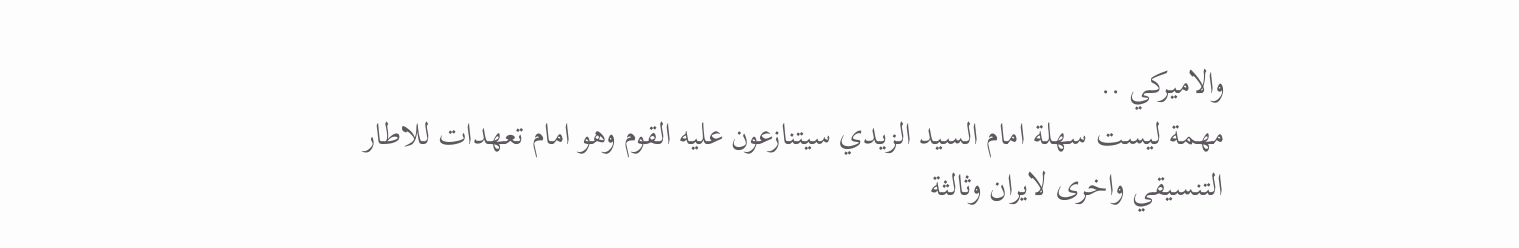والاميركي ..
مهمة ليست سهلة امام السيد الزيدي سيتنازعون عليه القوم وهو امام تعهدات للاطار التنسيقي واخرى لايران وثالثة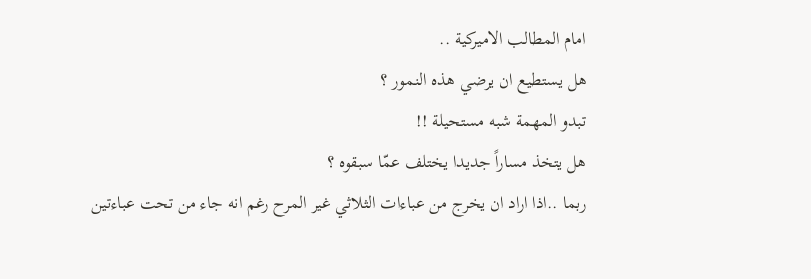امام المطالب الاميركية ..
هل يستطيع ان يرضي هذه النمور ؟
تبدو المهمة شبه مستحيلة !!
هل يتخذ مساراً جديدا يختلف عمّا سبقوه ؟
ربما ..اذا اراد ان يخرج من عباءات الثلاثي غير المرح رغم انه جاء من تحت عباءتين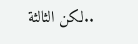..لكن الثالثة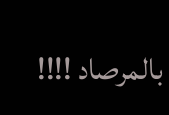بالمرصاد !!!!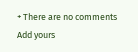+ There are no comments
Add yours